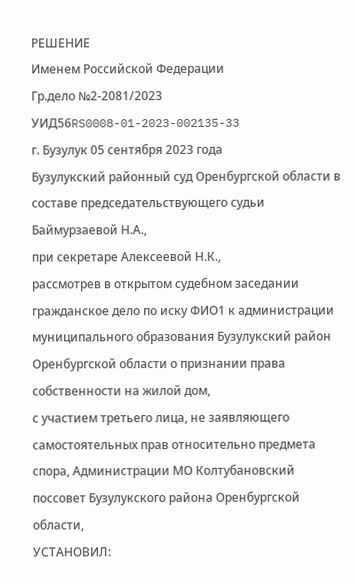РЕШЕНИЕ
Именем Российской Федерации
Гр.дело №2-2081/2023
УИД56RS0008-01-2023-002135-33
г. Бузулук 05 сентября 2023 года
Бузулукский районный суд Оренбургской области в составе председательствующего судьи Баймурзаевой Н.А.,
при секретаре Алексеевой Н.К.,
рассмотрев в открытом судебном заседании гражданское дело по иску ФИО1 к администрации муниципального образования Бузулукский район Оренбургской области о признании права собственности на жилой дом,
с участием третьего лица, не заявляющего самостоятельных прав относительно предмета спора, Администрации МО Колтубановский поссовет Бузулукского района Оренбургской области,
УСТАНОВИЛ: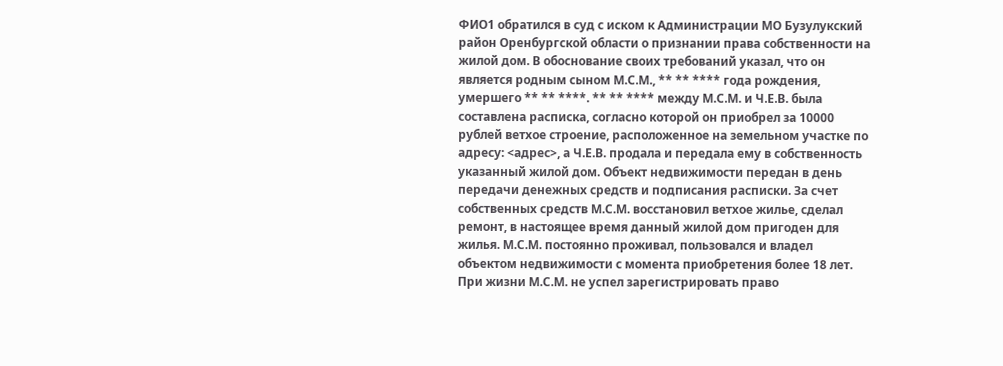ФИО1 обратился в суд с иском к Администрации МО Бузулукский район Оренбургской области о признании права собственности на жилой дом. В обоснование своих требований указал, что он является родным сыном М.С.М., ** ** **** года рождения, умершего ** ** ****. ** ** **** между М.С.М. и Ч.Е.В. была составлена расписка, согласно которой он приобрел за 10000 рублей ветхое строение, расположенное на земельном участке по адресу: <адрес>, а Ч.Е.В. продала и передала ему в собственность указанный жилой дом. Объект недвижимости передан в день передачи денежных средств и подписания расписки. За счет собственных средств М.С.М. восстановил ветхое жилье, сделал ремонт, в настоящее время данный жилой дом пригоден для жилья. М.С.М. постоянно проживал, пользовался и владел объектом недвижимости с момента приобретения более 18 лет. При жизни М.С.М. не успел зарегистрировать право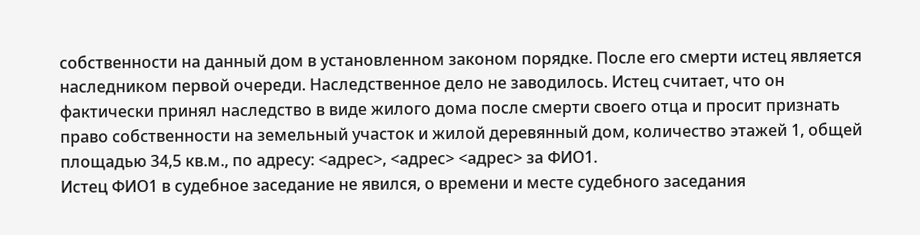собственности на данный дом в установленном законом порядке. После его смерти истец является наследником первой очереди. Наследственное дело не заводилось. Истец считает, что он фактически принял наследство в виде жилого дома после смерти своего отца и просит признать право собственности на земельный участок и жилой деревянный дом, количество этажей 1, общей площадью 34,5 кв.м., по адресу: <адрес>, <адрес> <адрес> за ФИО1.
Истец ФИО1 в судебное заседание не явился, о времени и месте судебного заседания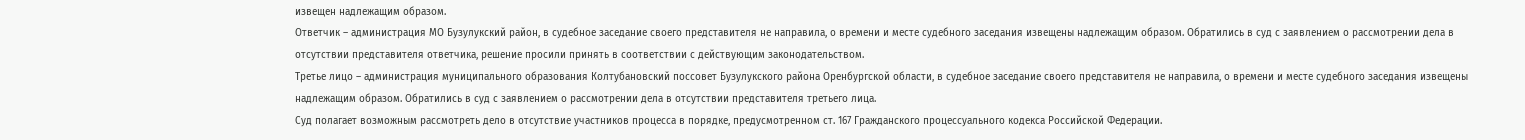извещен надлежащим образом.
Ответчик – администрация МО Бузулукский район, в судебное заседание своего представителя не направила, о времени и месте судебного заседания извещены надлежащим образом. Обратились в суд с заявлением о рассмотрении дела в отсутствии представителя ответчика, решение просили принять в соответствии с действующим законодательством.
Третье лицо – администрация муниципального образования Колтубановский поссовет Бузулукского района Оренбургской области, в судебное заседание своего представителя не направила, о времени и месте судебного заседания извещены надлежащим образом. Обратились в суд с заявлением о рассмотрении дела в отсутствии представителя третьего лица.
Суд полагает возможным рассмотреть дело в отсутствие участников процесса в порядке, предусмотренном ст. 167 Гражданского процессуального кодекса Российской Федерации.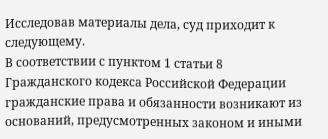Исследовав материалы дела, суд приходит к следующему.
В соответствии с пунктом 1 статьи 8 Гражданского кодекса Российской Федерации гражданские права и обязанности возникают из оснований, предусмотренных законом и иными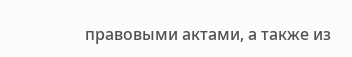правовыми актами, а также из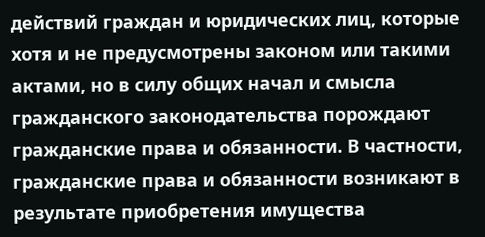действий граждан и юридических лиц, которые хотя и не предусмотрены законом или такими актами, но в силу общих начал и смысла гражданского законодательства порождают гражданские права и обязанности. В частности, гражданские права и обязанности возникают в результате приобретения имущества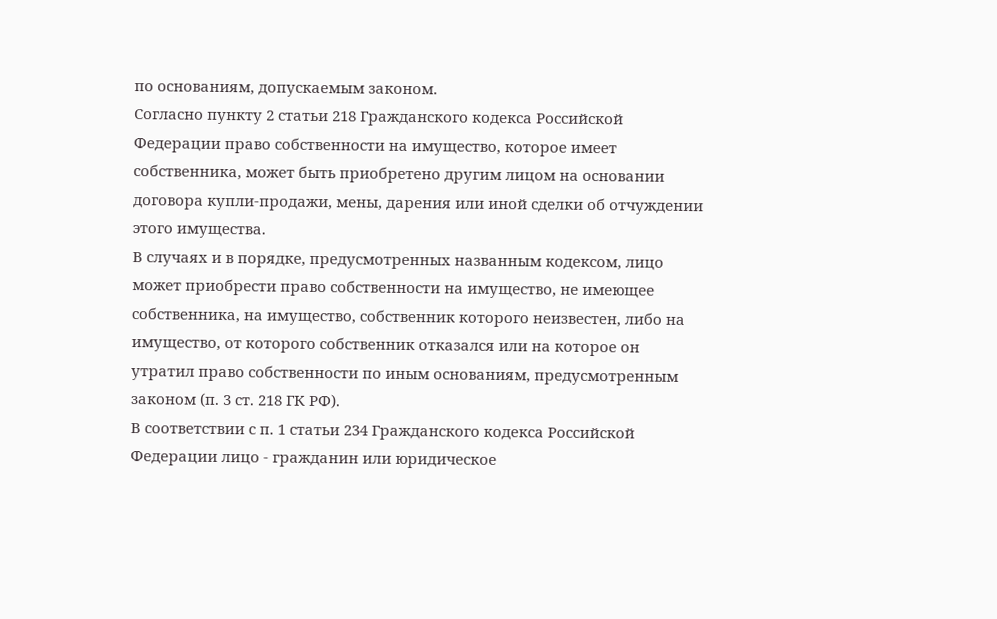по основаниям, допускаемым законом.
Согласно пункту 2 статьи 218 Гражданского кодекса Российской Федерации право собственности на имущество, которое имеет собственника, может быть приобретено другим лицом на основании договора купли-продажи, мены, дарения или иной сделки об отчуждении этого имущества.
В случаях и в порядке, предусмотренных названным кодексом, лицо может приобрести право собственности на имущество, не имеющее собственника, на имущество, собственник которого неизвестен, либо на имущество, от которого собственник отказался или на которое он утратил право собственности по иным основаниям, предусмотренным законом (п. 3 ст. 218 ГК РФ).
В соответствии с п. 1 статьи 234 Гражданского кодекса Российской Федерации лицо - гражданин или юридическое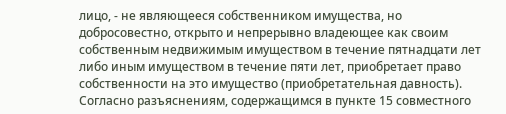лицо, - не являющееся собственником имущества, но добросовестно, открыто и непрерывно владеющее как своим собственным недвижимым имуществом в течение пятнадцати лет либо иным имуществом в течение пяти лет, приобретает право собственности на это имущество (приобретательная давность).
Согласно разъяснениям, содержащимся в пункте 15 совместного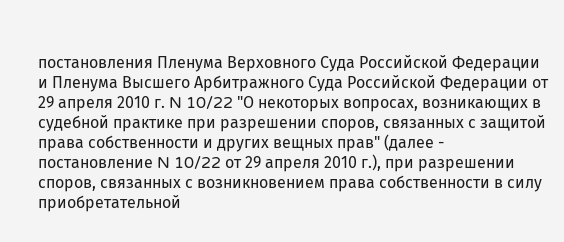постановления Пленума Верховного Суда Российской Федерации и Пленума Высшего Арбитражного Суда Российской Федерации от 29 апреля 2010 г. N 10/22 "О некоторых вопросах, возникающих в судебной практике при разрешении споров, связанных с защитой права собственности и других вещных прав" (далее - постановление N 10/22 от 29 апреля 2010 г.), при разрешении споров, связанных с возникновением права собственности в силу приобретательной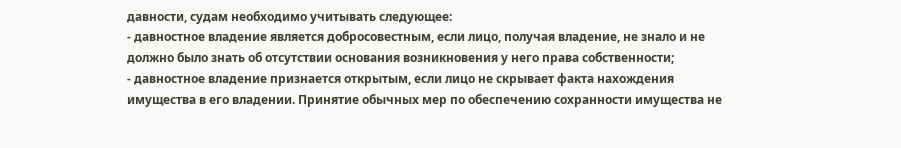давности, судам необходимо учитывать следующее:
- давностное владение является добросовестным, если лицо, получая владение, не знало и не должно было знать об отсутствии основания возникновения у него права собственности;
- давностное владение признается открытым, если лицо не скрывает факта нахождения имущества в его владении. Принятие обычных мер по обеспечению сохранности имущества не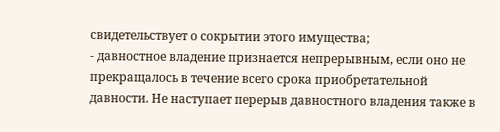свидетельствует о сокрытии этого имущества;
- давностное владение признается непрерывным, если оно не прекращалось в течение всего срока приобретательной давности. Не наступает перерыв давностного владения также в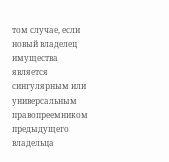том случае, если новый владелец имущества является сингулярным или универсальным правопреемником предыдущего владельца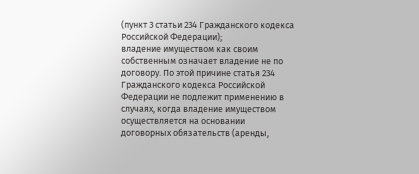(пункт 3 статьи 234 Гражданского кодекса Российской Федерации);
владение имуществом как своим собственным означает владение не по договору. По этой причине статья 234 Гражданского кодекса Российской Федерации не подлежит применению в случаях, когда владение имуществом осуществляется на основании договорных обязательств (аренды,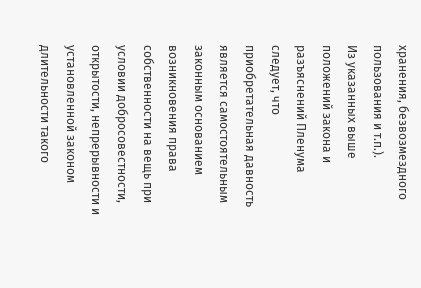хранения, безвозмездного пользования и т.п.).
Из указанных выше положений закона и разъяснений Пленума следует, что приобретательная давность является самостоятельным законным основанием возникновения права собственности на вещь при условии добросовестности, открытости, непрерывности и установленной законом длительности такого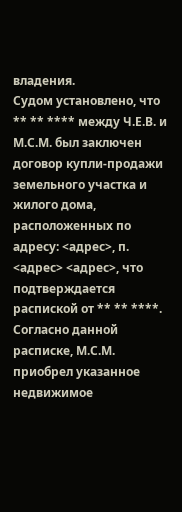владения.
Судом установлено, что ** ** **** между Ч.Е.В. и М.С.М. был заключен договор купли-продажи земельного участка и жилого дома, расположенных по адресу: <адрес>, п. <адрес> <адрес>, что подтверждается распиской от ** ** ****. Согласно данной расписке, М.С.М. приобрел указанное недвижимое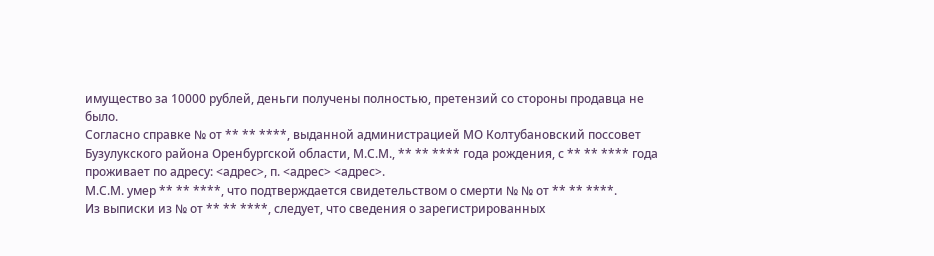имущество за 10000 рублей, деньги получены полностью, претензий со стороны продавца не было.
Согласно справке № от ** ** ****, выданной администрацией МО Колтубановский поссовет Бузулукского района Оренбургской области, М.С.М., ** ** **** года рождения, с ** ** **** года проживает по адресу: <адрес>, п. <адрес> <адрес>.
М.С.М. умер ** ** ****, что подтверждается свидетельством о смерти № № от ** ** ****.
Из выписки из № от ** ** ****, следует, что сведения о зарегистрированных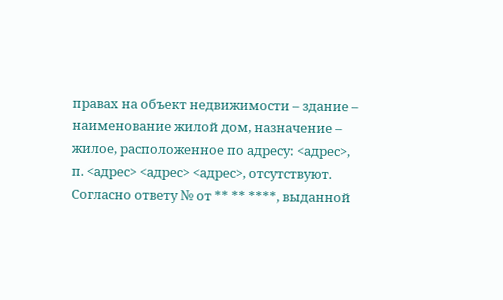правах на объект недвижимости – здание – наименование жилой дом, назначение – жилое, расположенное по адресу: <адрес>, п. <адрес> <адрес> <адрес>, отсутствуют.
Согласно ответу № от ** ** ****, выданной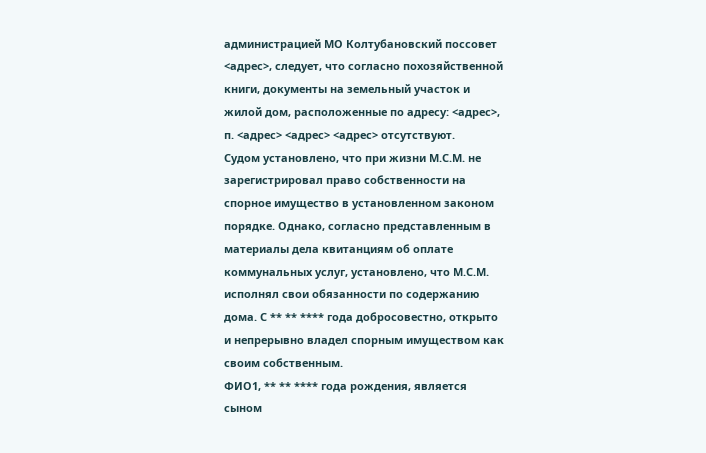администрацией МО Колтубановский поссовет <адрес>, следует, что согласно похозяйственной книги, документы на земельный участок и жилой дом, расположенные по адресу: <адрес>, п. <адрес> <адрес> <адрес> отсутствуют.
Судом установлено, что при жизни М.С.М. не зарегистрировал право собственности на спорное имущество в установленном законом порядке. Однако, согласно представленным в материалы дела квитанциям об оплате коммунальных услуг, установлено, что М.С.М. исполнял свои обязанности по содержанию дома. С ** ** **** года добросовестно, открыто и непрерывно владел спорным имуществом как своим собственным.
ФИО1, ** ** **** года рождения, является сыном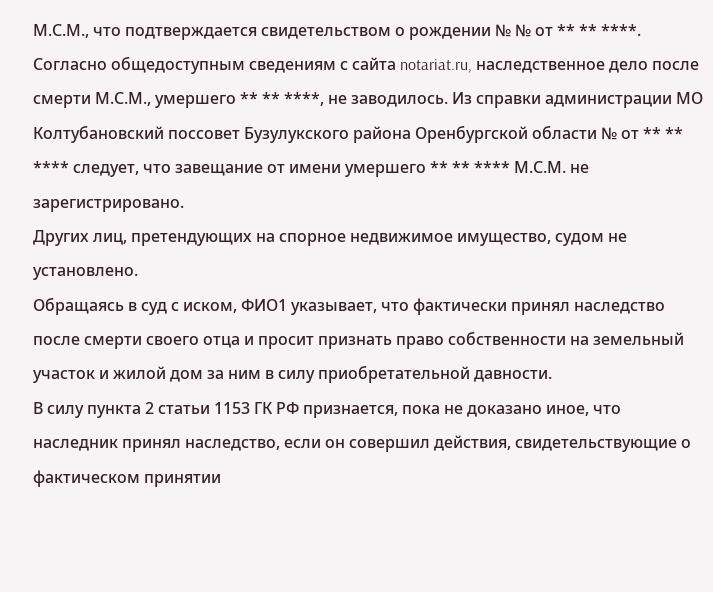М.С.М., что подтверждается свидетельством о рождении № № от ** ** ****.
Согласно общедоступным сведениям с сайта notariat.ru, наследственное дело после смерти М.С.М., умершего ** ** ****, не заводилось. Из справки администрации МО Колтубановский поссовет Бузулукского района Оренбургской области № от ** ** **** следует, что завещание от имени умершего ** ** **** М.С.М. не зарегистрировано.
Других лиц, претендующих на спорное недвижимое имущество, судом не установлено.
Обращаясь в суд с иском, ФИО1 указывает, что фактически принял наследство после смерти своего отца и просит признать право собственности на земельный участок и жилой дом за ним в силу приобретательной давности.
В силу пункта 2 статьи 1153 ГК РФ признается, пока не доказано иное, что наследник принял наследство, если он совершил действия, свидетельствующие о фактическом принятии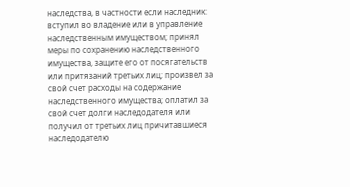наследства, в частности если наследник: вступил во владение или в управление наследственным имуществом; принял меры по сохранению наследственного имущества, защите его от посягательств или притязаний третьих лиц; произвел за свой счет расходы на содержание наследственного имущества; оплатил за свой счет долги наследодателя или получил от третьих лиц причитавшиеся наследодателю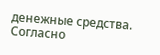денежные средства.
Согласно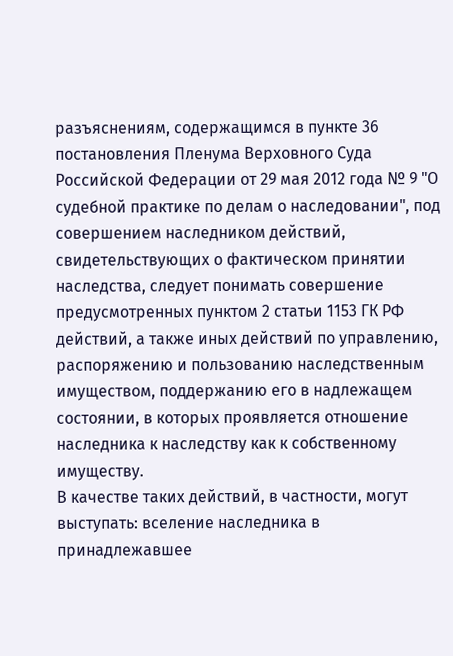разъяснениям, содержащимся в пункте 36 постановления Пленума Верховного Суда Российской Федерации от 29 мая 2012 года № 9 "О судебной практике по делам о наследовании", под совершением наследником действий, свидетельствующих о фактическом принятии наследства, следует понимать совершение предусмотренных пунктом 2 статьи 1153 ГК РФ действий, а также иных действий по управлению, распоряжению и пользованию наследственным имуществом, поддержанию его в надлежащем состоянии, в которых проявляется отношение наследника к наследству как к собственному имуществу.
В качестве таких действий, в частности, могут выступать: вселение наследника в принадлежавшее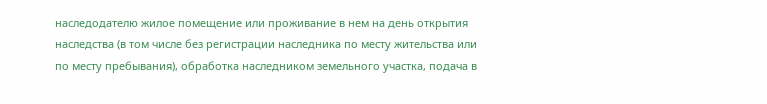наследодателю жилое помещение или проживание в нем на день открытия наследства (в том числе без регистрации наследника по месту жительства или по месту пребывания), обработка наследником земельного участка, подача в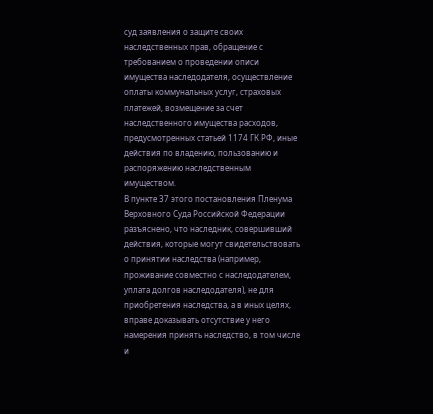суд заявления о защите своих наследственных прав, обращение с требованием о проведении описи имущества наследодателя, осуществление оплаты коммунальных услуг, страховых платежей, возмещение за счет наследственного имущества расходов, предусмотренных статьей 1174 ГК РФ, иные действия по владению, пользованию и распоряжению наследственным имуществом.
В пункте 37 этого постановления Пленума Верховного Суда Российской Федерации разъяснено, что наследник, совершивший действия, которые могут свидетельствовать о принятии наследства (например, проживание совместно с наследодателем, уплата долгов наследодателя), не для приобретения наследства, а в иных целях, вправе доказывать отсутствие у него намерения принять наследство, в том числе и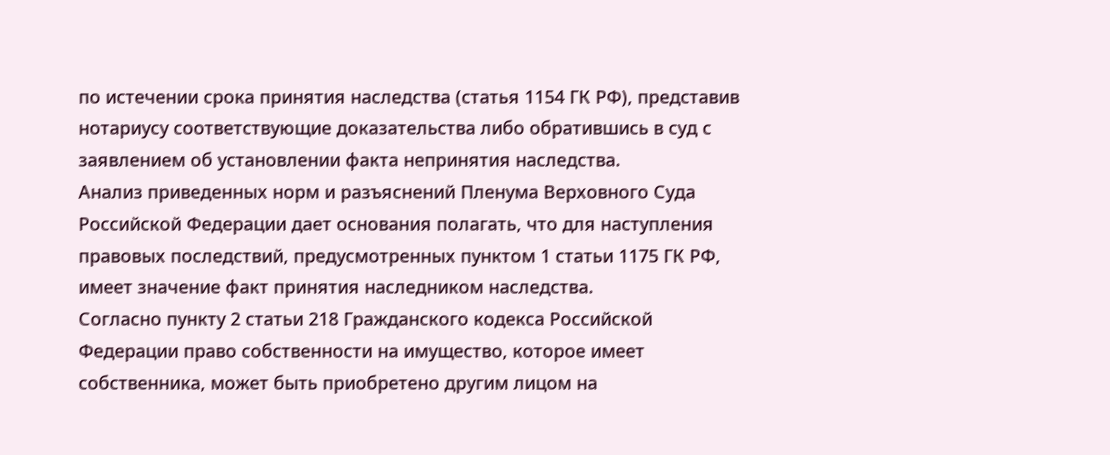по истечении срока принятия наследства (статья 1154 ГК РФ), представив нотариусу соответствующие доказательства либо обратившись в суд с заявлением об установлении факта непринятия наследства.
Анализ приведенных норм и разъяснений Пленума Верховного Суда Российской Федерации дает основания полагать, что для наступления правовых последствий, предусмотренных пунктом 1 статьи 1175 ГК РФ, имеет значение факт принятия наследником наследства.
Согласно пункту 2 статьи 218 Гражданского кодекса Российской Федерации право собственности на имущество, которое имеет собственника, может быть приобретено другим лицом на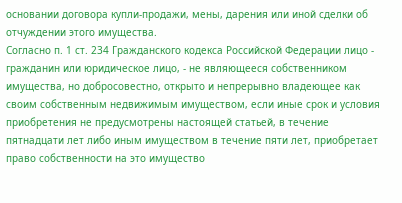основании договора купли-продажи, мены, дарения или иной сделки об отчуждении этого имущества.
Согласно п. 1 ст. 234 Гражданского кодекса Российской Федерации лицо - гражданин или юридическое лицо, - не являющееся собственником имущества, но добросовестно, открыто и непрерывно владеющее как своим собственным недвижимым имуществом, если иные срок и условия приобретения не предусмотрены настоящей статьей, в течение пятнадцати лет либо иным имуществом в течение пяти лет, приобретает право собственности на это имущество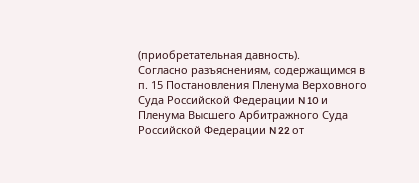(приобретательная давность).
Согласно разъяснениям, содержащимся в п. 15 Постановления Пленума Верховного Суда Российской Федерации N 10 и Пленума Высшего Арбитражного Суда Российской Федерации N 22 от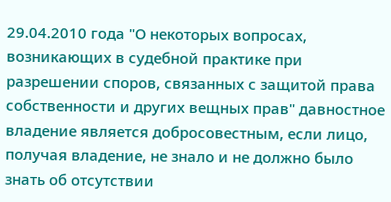29.04.2010 года "О некоторых вопросах, возникающих в судебной практике при разрешении споров, связанных с защитой права собственности и других вещных прав" давностное владение является добросовестным, если лицо, получая владение, не знало и не должно было знать об отсутствии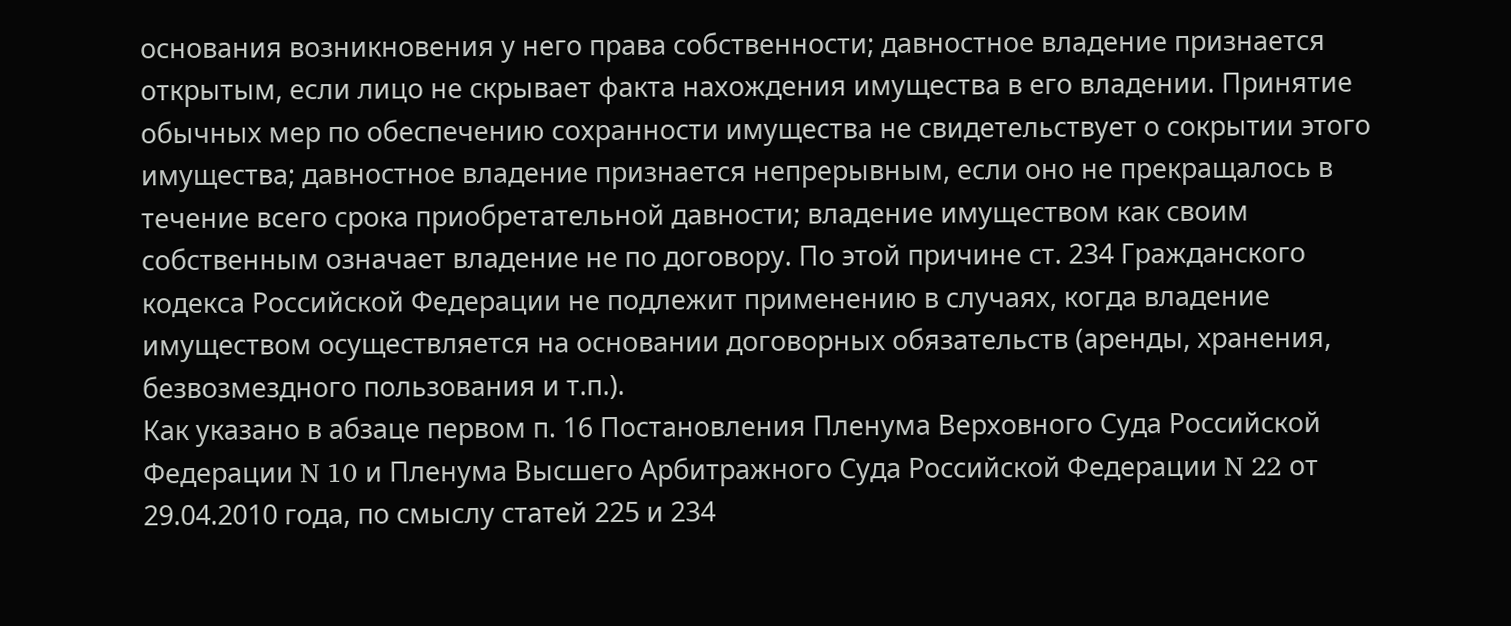основания возникновения у него права собственности; давностное владение признается открытым, если лицо не скрывает факта нахождения имущества в его владении. Принятие обычных мер по обеспечению сохранности имущества не свидетельствует о сокрытии этого имущества; давностное владение признается непрерывным, если оно не прекращалось в течение всего срока приобретательной давности; владение имуществом как своим собственным означает владение не по договору. По этой причине ст. 234 Гражданского кодекса Российской Федерации не подлежит применению в случаях, когда владение имуществом осуществляется на основании договорных обязательств (аренды, хранения, безвозмездного пользования и т.п.).
Как указано в абзаце первом п. 16 Постановления Пленума Верховного Суда Российской Федерации N 10 и Пленума Высшего Арбитражного Суда Российской Федерации N 22 от 29.04.2010 года, по смыслу статей 225 и 234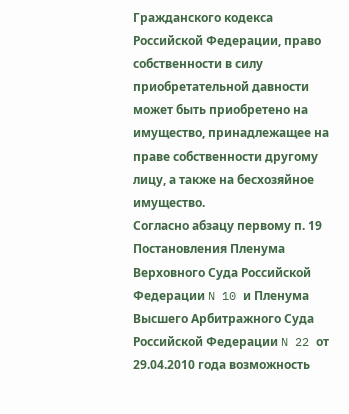Гражданского кодекса Российской Федерации, право собственности в силу приобретательной давности может быть приобретено на имущество, принадлежащее на праве собственности другому лицу, а также на бесхозяйное имущество.
Согласно абзацу первому п. 19 Постановления Пленума Верховного Суда Российской Федерации N 10 и Пленума Высшего Арбитражного Суда Российской Федерации N 22 от 29.04.2010 года возможность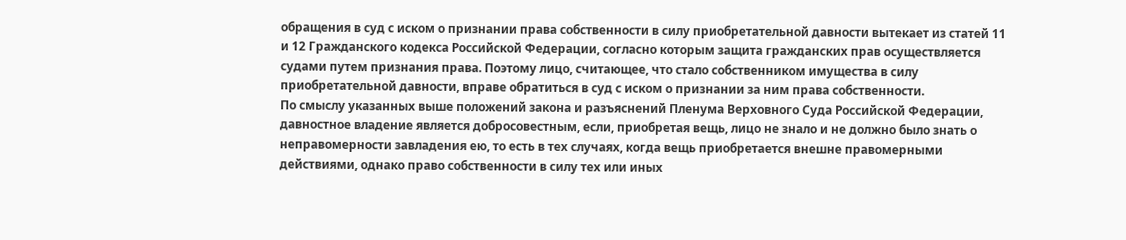обращения в суд с иском о признании права собственности в силу приобретательной давности вытекает из статей 11 и 12 Гражданского кодекса Российской Федерации, согласно которым защита гражданских прав осуществляется судами путем признания права. Поэтому лицо, считающее, что стало собственником имущества в силу приобретательной давности, вправе обратиться в суд с иском о признании за ним права собственности.
По смыслу указанных выше положений закона и разъяснений Пленума Верховного Суда Российской Федерации, давностное владение является добросовестным, если, приобретая вещь, лицо не знало и не должно было знать о неправомерности завладения ею, то есть в тех случаях, когда вещь приобретается внешне правомерными действиями, однако право собственности в силу тех или иных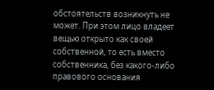обстоятельств возникнуть не может. При этом лицо владеет вещью открыто как своей собственной, то есть вместо собственника, без какого-либо правового основания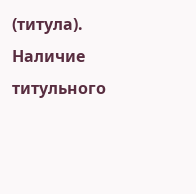(титула).
Наличие титульного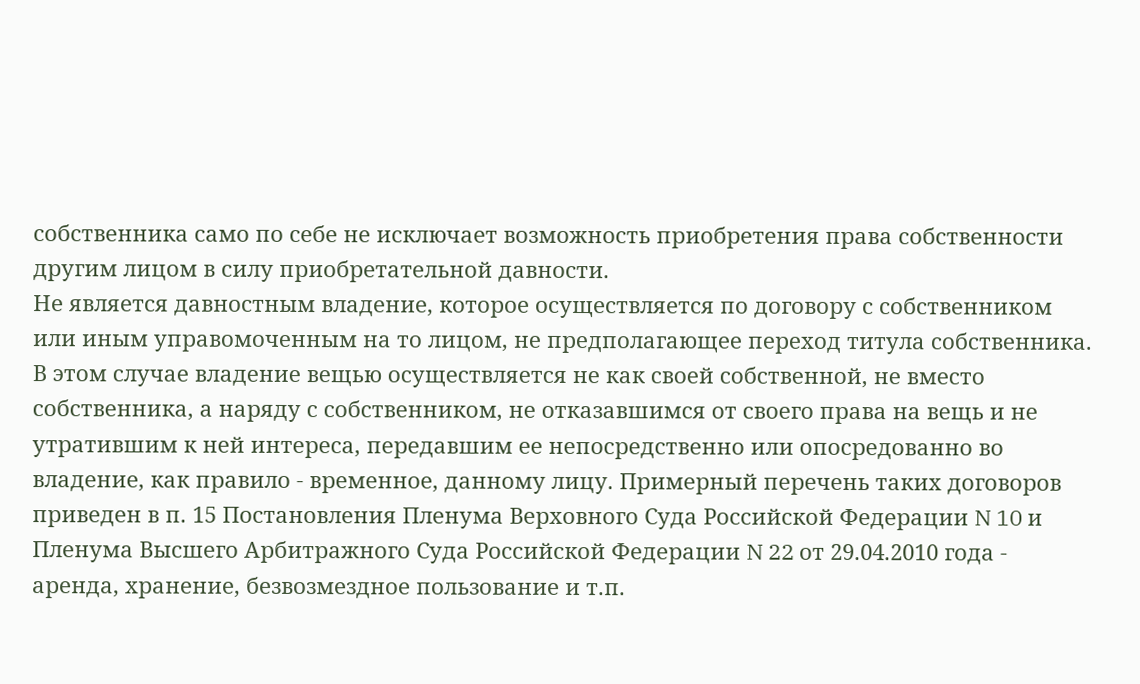собственника само по себе не исключает возможность приобретения права собственности другим лицом в силу приобретательной давности.
Не является давностным владение, которое осуществляется по договору с собственником или иным управомоченным на то лицом, не предполагающее переход титула собственника. В этом случае владение вещью осуществляется не как своей собственной, не вместо собственника, а наряду с собственником, не отказавшимся от своего права на вещь и не утратившим к ней интереса, передавшим ее непосредственно или опосредованно во владение, как правило - временное, данному лицу. Примерный перечень таких договоров приведен в п. 15 Постановления Пленума Верховного Суда Российской Федерации N 10 и Пленума Высшего Арбитражного Суда Российской Федерации N 22 от 29.04.2010 года - аренда, хранение, безвозмездное пользование и т.п.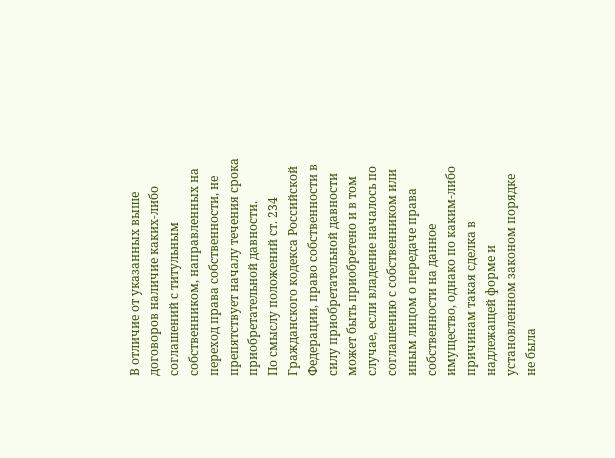В отличие от указанных выше договоров наличие каких-либо соглашений с титульным собственником, направленных на переход права собственности, не препятствует началу течения срока приобретательной давности.
По смыслу положений ст. 234 Гражданского кодекса Российской Федерации, право собственности в силу приобретательной давности может быть приобретено и в том случае, если владение началось по соглашению с собственником или иным лицом о передаче права собственности на данное имущество, однако по каким-либо причинам такая сделка в надлежащей форме и установленном законом порядке не была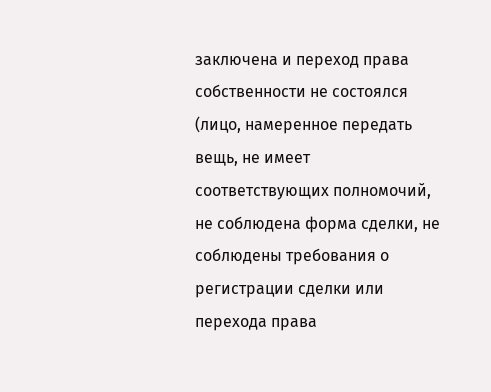заключена и переход права собственности не состоялся (лицо, намеренное передать вещь, не имеет соответствующих полномочий, не соблюдена форма сделки, не соблюдены требования о регистрации сделки или перехода права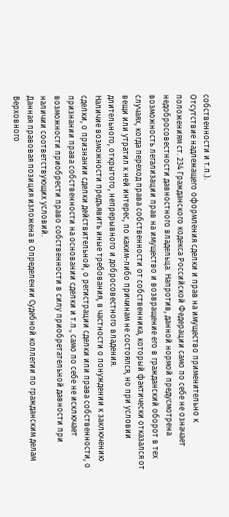собственности и т.п.).
Отсутствие надлежащего оформления сделки и прав на имущество применительно к положениям ст. 234 Гражданского кодекса Российской Федерации само по себе не означает недобросовестности давностного владельца. Напротив, данной нормой предусмотрена возможность легализации прав на имущество и возвращение его в гражданский оборот в тех случаях, когда переход права собственности от собственника, который фактически отказался от вещи или утратил к ней интерес, по каким-либо причинам не состоялся, но при условии длительного, открытого, непрерывного и добросовестного владения.
Наличие возможности предъявить иные требования, в частности о понуждении к заключению сделки, о признании сделки действительной, о регистрации сделки или права собственности, о признании права собственности на основании сделки и т.п., само по себе не исключает возможности приобрести право собственности в силу приобретательной давности при наличии соответствующих условий.
Данная правовая позиция изложена в Определении Судебной коллегии по гражданским делам Верховного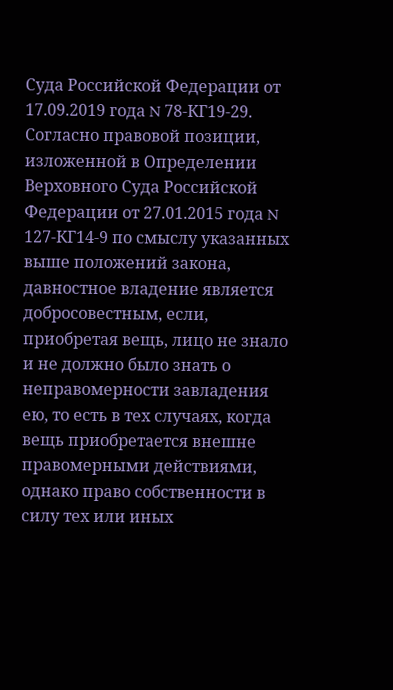Суда Российской Федерации от 17.09.2019 года N 78-КГ19-29.
Согласно правовой позиции, изложенной в Определении Верховного Суда Российской Федерации от 27.01.2015 года N 127-КГ14-9 по смыслу указанных выше положений закона, давностное владение является добросовестным, если, приобретая вещь, лицо не знало и не должно было знать о неправомерности завладения ею, то есть в тех случаях, когда вещь приобретается внешне правомерными действиями, однако право собственности в силу тех или иных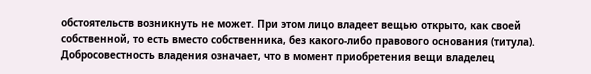обстоятельств возникнуть не может. При этом лицо владеет вещью открыто, как своей собственной, то есть вместо собственника, без какого-либо правового основания (титула). Добросовестность владения означает, что в момент приобретения вещи владелец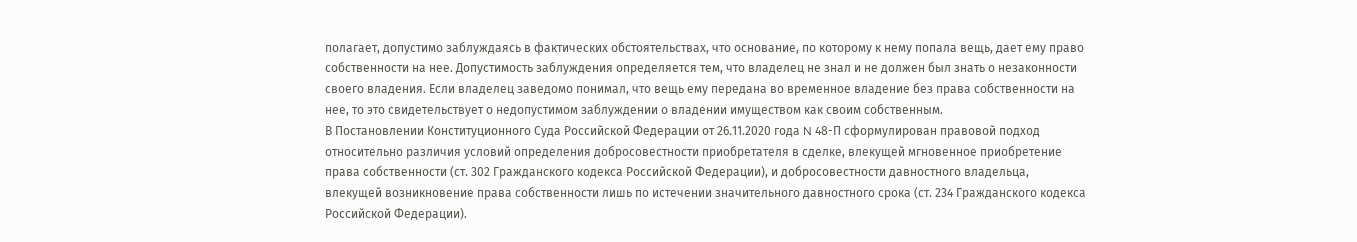полагает, допустимо заблуждаясь в фактических обстоятельствах, что основание, по которому к нему попала вещь, дает ему право собственности на нее. Допустимость заблуждения определяется тем, что владелец не знал и не должен был знать о незаконности своего владения. Если владелец заведомо понимал, что вещь ему передана во временное владение без права собственности на нее, то это свидетельствует о недопустимом заблуждении о владении имуществом как своим собственным.
В Постановлении Конституционного Суда Российской Федерации от 26.11.2020 года N 48-П сформулирован правовой подход относительно различия условий определения добросовестности приобретателя в сделке, влекущей мгновенное приобретение права собственности (ст. 302 Гражданского кодекса Российской Федерации), и добросовестности давностного владельца, влекущей возникновение права собственности лишь по истечении значительного давностного срока (ст. 234 Гражданского кодекса Российской Федерации).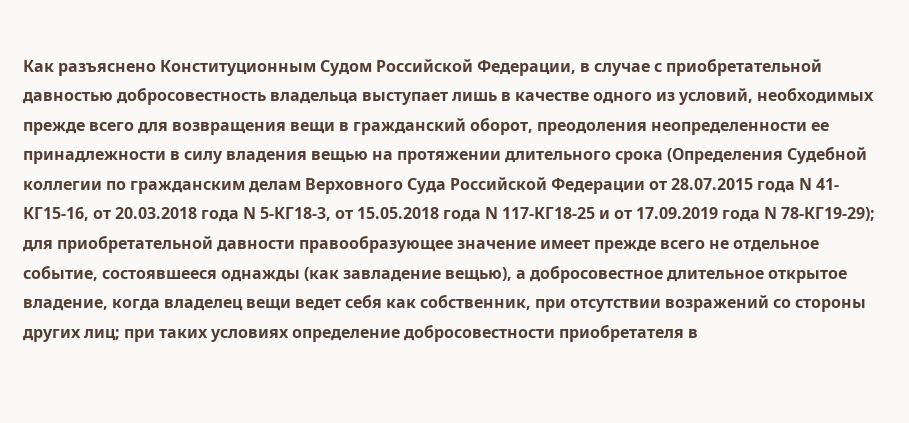Как разъяснено Конституционным Судом Российской Федерации, в случае с приобретательной давностью добросовестность владельца выступает лишь в качестве одного из условий, необходимых прежде всего для возвращения вещи в гражданский оборот, преодоления неопределенности ее принадлежности в силу владения вещью на протяжении длительного срока (Определения Судебной коллегии по гражданским делам Верховного Суда Российской Федерации от 28.07.2015 года N 41-КГ15-16, от 20.03.2018 года N 5-КГ18-3, от 15.05.2018 года N 117-КГ18-25 и от 17.09.2019 года N 78-КГ19-29); для приобретательной давности правообразующее значение имеет прежде всего не отдельное событие, состоявшееся однажды (как завладение вещью), а добросовестное длительное открытое владение, когда владелец вещи ведет себя как собственник, при отсутствии возражений со стороны других лиц; при таких условиях определение добросовестности приобретателя в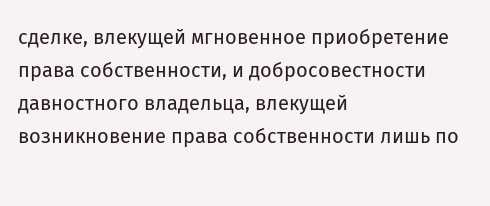сделке, влекущей мгновенное приобретение права собственности, и добросовестности давностного владельца, влекущей возникновение права собственности лишь по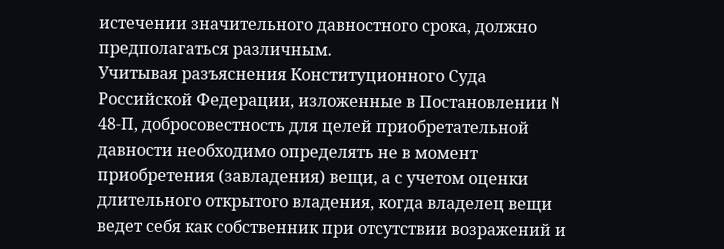истечении значительного давностного срока, должно предполагаться различным.
Учитывая разъяснения Конституционного Суда Российской Федерации, изложенные в Постановлении N 48-П, добросовестность для целей приобретательной давности необходимо определять не в момент приобретения (завладения) вещи, а с учетом оценки длительного открытого владения, когда владелец вещи ведет себя как собственник при отсутствии возражений и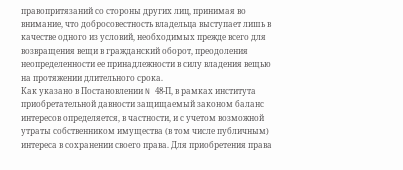правопритязаний со стороны других лиц, принимая во внимание, что добросовестность владельца выступает лишь в качестве одного из условий, необходимых прежде всего для возвращения вещи в гражданский оборот, преодоления неопределенности ее принадлежности в силу владения вещью на протяжении длительного срока.
Как указано в Постановлении N 48-П, в рамках института приобретательной давности защищаемый законом баланс интересов определяется, в частности, и с учетом возможной утраты собственником имущества (в том числе публичным) интереса в сохранении своего права. Для приобретения права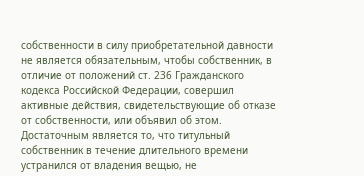собственности в силу приобретательной давности не является обязательным, чтобы собственник, в отличие от положений ст. 236 Гражданского кодекса Российской Федерации, совершил активные действия, свидетельствующие об отказе от собственности, или объявил об этом. Достаточным является то, что титульный собственник в течение длительного времени устранился от владения вещью, не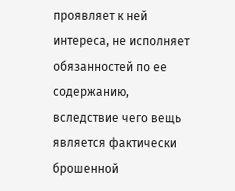проявляет к ней интереса, не исполняет обязанностей по ее содержанию, вследствие чего вещь является фактически брошенной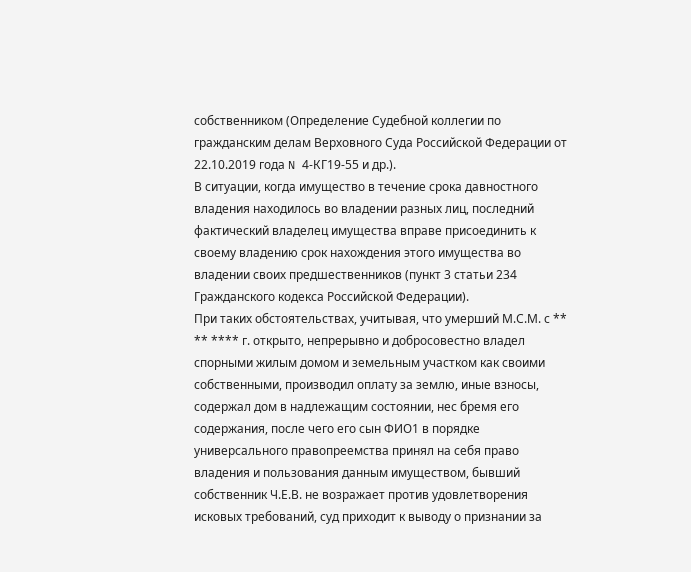собственником (Определение Судебной коллегии по гражданским делам Верховного Суда Российской Федерации от 22.10.2019 года N 4-КГ19-55 и др.).
В ситуации, когда имущество в течение срока давностного владения находилось во владении разных лиц, последний фактический владелец имущества вправе присоединить к своему владению срок нахождения этого имущества во владении своих предшественников (пункт 3 статьи 234 Гражданского кодекса Российской Федерации).
При таких обстоятельствах, учитывая, что умерший М.С.М. с ** ** **** г. открыто, непрерывно и добросовестно владел спорными жилым домом и земельным участком как своими собственными, производил оплату за землю, иные взносы, содержал дом в надлежащим состоянии, нес бремя его содержания, после чего его сын ФИО1 в порядке универсального правопреемства принял на себя право владения и пользования данным имуществом, бывший собственник Ч.Е.В. не возражает против удовлетворения исковых требований, суд приходит к выводу о признании за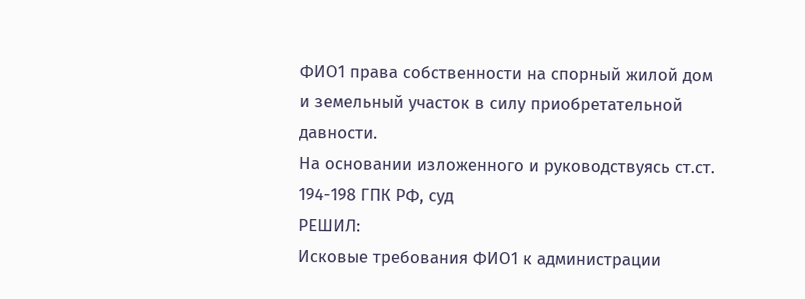ФИО1 права собственности на спорный жилой дом и земельный участок в силу приобретательной давности.
На основании изложенного и руководствуясь ст.ст. 194-198 ГПК РФ, суд
РЕШИЛ:
Исковые требования ФИО1 к администрации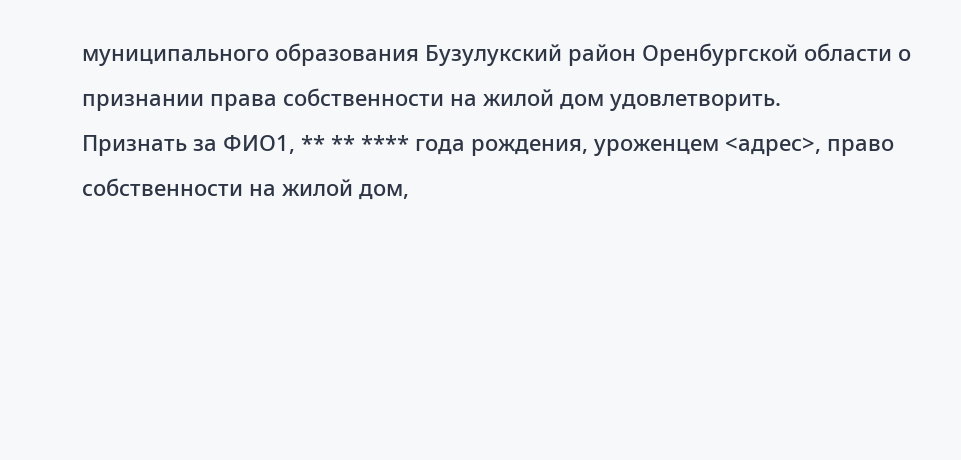муниципального образования Бузулукский район Оренбургской области о признании права собственности на жилой дом удовлетворить.
Признать за ФИО1, ** ** **** года рождения, уроженцем <адрес>, право собственности на жилой дом,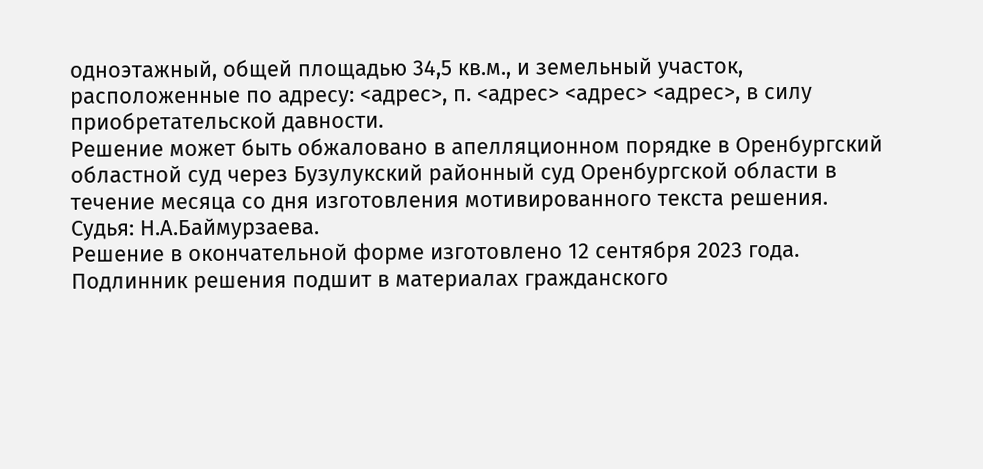одноэтажный, общей площадью 34,5 кв.м., и земельный участок, расположенные по адресу: <адрес>, п. <адрес> <адрес> <адрес>, в силу приобретательской давности.
Решение может быть обжаловано в апелляционном порядке в Оренбургский областной суд через Бузулукский районный суд Оренбургской области в течение месяца со дня изготовления мотивированного текста решения.
Судья: Н.А.Баймурзаева.
Решение в окончательной форме изготовлено 12 сентября 2023 года.
Подлинник решения подшит в материалах гражданского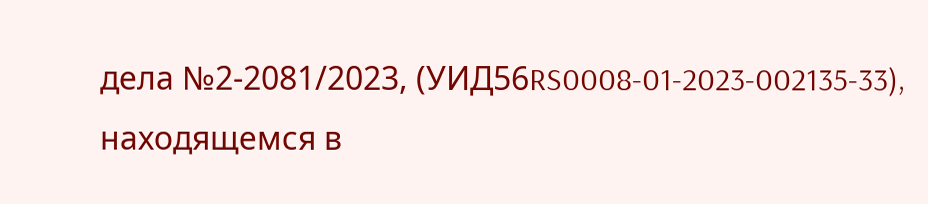дела №2-2081/2023, (УИД56RS0008-01-2023-002135-33), находящемся в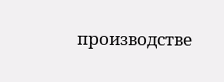производстве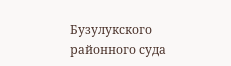Бузулукского районного суда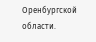Оренбургской области.